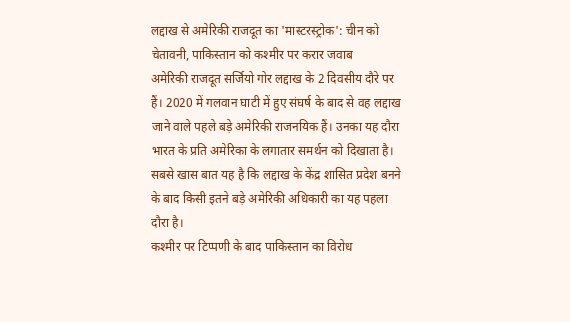लद्दाख से अमेरिकी राजदूत का 'मास्टरस्ट्रोक': चीन को चेतावनी, पाकिस्तान को कश्मीर पर करार जवाब
अमेरिकी राजदूत सर्जियो गोर लद्दाख के 2 दिवसीय दौरे पर हैं। 2020 में गलवान घाटी में हुए संघर्ष के बाद से वह लद्दाख जाने वाले पहले बड़े अमेरिकी राजनयिक हैं। उनका यह दौरा भारत के प्रति अमेरिका के लगातार समर्थन को दिखाता है। सबसे खास बात यह है कि लद्दाख के केंद्र शासित प्रदेश बनने के बाद किसी इतने बड़े अमेरिकी अधिकारी का यह पहला दौरा है।
कश्मीर पर टिप्पणी के बाद पाकिस्तान का विरोध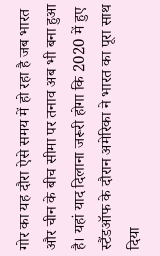गोर का यह दौरा ऐसे समय में हो रहा है जब भारत और चीन के बीच सीमा पर तनाव अब भी बना हुआ है। यहां याद दिलाना जरूरी होगा कि 2020 में हुए स्टैंडऑफ के दौरान अमेरिका ने भारत का पूरा साथ दिया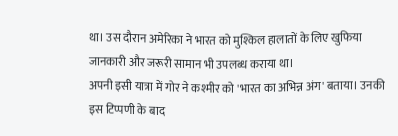था। उस दौरान अमेरिका ने भारत को मुश्किल हालातों के लिए खुफिया जानकारी और जरूरी सामान भी उपलब्ध कराया था।
अपनी इसी यात्रा में गोर ने कश्मीर को 'भारत का अभिन्न अंग' बताया। उनकी इस टिप्पणी के बाद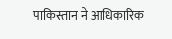पाकिस्तान ने आधिकारिक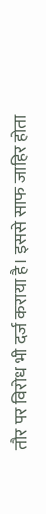तौर पर विरोध भी दर्ज कराया है। इससे साफ जाहिर होता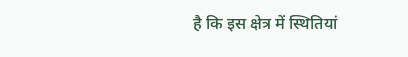है कि इस क्षेत्र में स्थितियां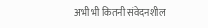अभी भी कितनी संवेदनशील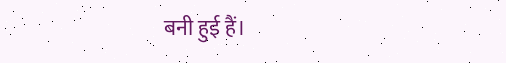बनी हुई हैं।